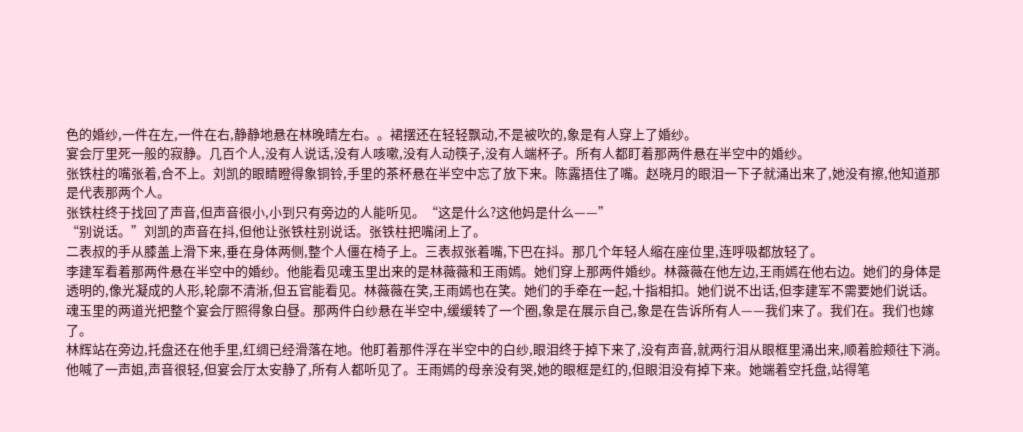色的婚纱,一件在左,一件在右,静静地悬在林晚晴左右。。裙摆还在轻轻飘动,不是被吹的,象是有人穿上了婚纱。
宴会厅里死一般的寂静。几百个人,没有人说话,没有人咳嗽,没有人动筷子,没有人端杯子。所有人都盯着那两件悬在半空中的婚纱。
张铁柱的嘴张着,合不上。刘凯的眼睛瞪得象铜铃,手里的茶杯悬在半空中忘了放下来。陈露捂住了嘴。赵晓月的眼泪一下子就涌出来了,她没有擦,他知道那是代表那两个人。
张铁柱终于找回了声音,但声音很小,小到只有旁边的人能听见。“这是什么?这他妈是什么——”
“别说话。”刘凯的声音在抖,但他让张铁柱别说话。张铁柱把嘴闭上了。
二表叔的手从膝盖上滑下来,垂在身体两侧,整个人僵在椅子上。三表叔张着嘴,下巴在抖。那几个年轻人缩在座位里,连呼吸都放轻了。
李建军看着那两件悬在半空中的婚纱。他能看见魂玉里出来的是林薇薇和王雨嫣。她们穿上那两件婚纱。林薇薇在他左边,王雨嫣在他右边。她们的身体是透明的,像光凝成的人形,轮廓不清淅,但五官能看见。林薇薇在笑,王雨嫣也在笑。她们的手牵在一起,十指相扣。她们说不出话,但李建军不需要她们说话。
魂玉里的两道光把整个宴会厅照得象白昼。那两件白纱悬在半空中,缓缓转了一个圈,象是在展示自己,象是在告诉所有人——我们来了。我们在。我们也嫁了。
林辉站在旁边,托盘还在他手里,红绸已经滑落在地。他盯着那件浮在半空中的白纱,眼泪终于掉下来了,没有声音,就两行泪从眼框里涌出来,顺着脸颊往下淌。他喊了一声姐,声音很轻,但宴会厅太安静了,所有人都听见了。王雨嫣的母亲没有哭,她的眼框是红的,但眼泪没有掉下来。她端着空托盘,站得笔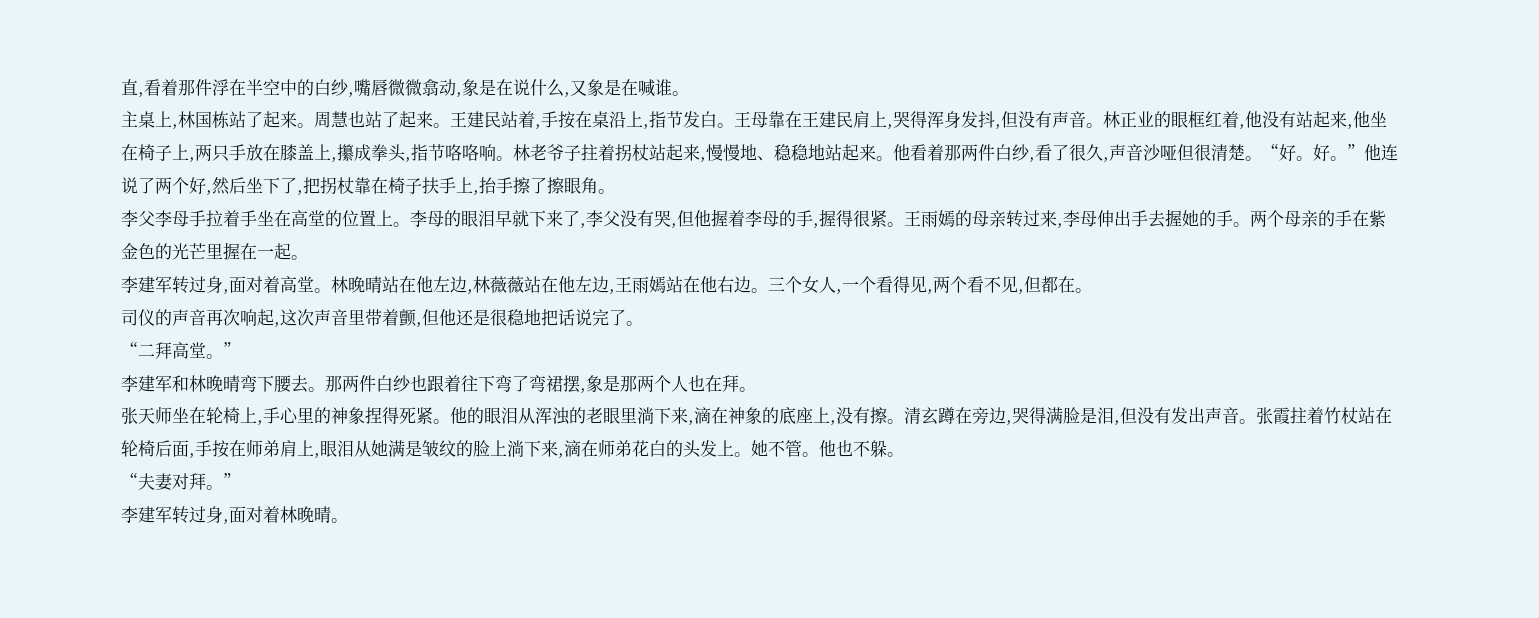直,看着那件浮在半空中的白纱,嘴唇微微翕动,象是在说什么,又象是在喊谁。
主桌上,林国栋站了起来。周慧也站了起来。王建民站着,手按在桌沿上,指节发白。王母靠在王建民肩上,哭得浑身发抖,但没有声音。林正业的眼框红着,他没有站起来,他坐在椅子上,两只手放在膝盖上,攥成拳头,指节咯咯响。林老爷子拄着拐杖站起来,慢慢地、稳稳地站起来。他看着那两件白纱,看了很久,声音沙哑但很清楚。“好。好。”他连说了两个好,然后坐下了,把拐杖靠在椅子扶手上,抬手擦了擦眼角。
李父李母手拉着手坐在高堂的位置上。李母的眼泪早就下来了,李父没有哭,但他握着李母的手,握得很紧。王雨嫣的母亲转过来,李母伸出手去握她的手。两个母亲的手在紫金色的光芒里握在一起。
李建军转过身,面对着高堂。林晚晴站在他左边,林薇薇站在他左边,王雨嫣站在他右边。三个女人,一个看得见,两个看不见,但都在。
司仪的声音再次响起,这次声音里带着颤,但他还是很稳地把话说完了。
“二拜高堂。”
李建军和林晚晴弯下腰去。那两件白纱也跟着往下弯了弯裙摆,象是那两个人也在拜。
张天师坐在轮椅上,手心里的神象捏得死紧。他的眼泪从浑浊的老眼里淌下来,滴在神象的底座上,没有擦。清玄蹲在旁边,哭得满脸是泪,但没有发出声音。张霞拄着竹杖站在轮椅后面,手按在师弟肩上,眼泪从她满是皱纹的脸上淌下来,滴在师弟花白的头发上。她不管。他也不躲。
“夫妻对拜。”
李建军转过身,面对着林晚晴。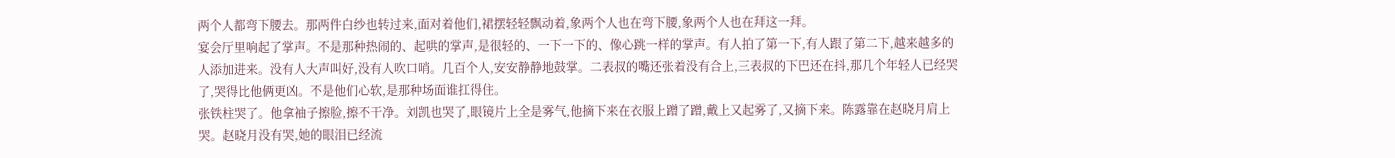两个人都弯下腰去。那两件白纱也转过来,面对着他们,裙摆轻轻飘动着,象两个人也在弯下腰,象两个人也在拜这一拜。
宴会厅里响起了掌声。不是那种热闹的、起哄的掌声,是很轻的、一下一下的、像心跳一样的掌声。有人拍了第一下,有人跟了第二下,越来越多的人添加进来。没有人大声叫好,没有人吹口哨。几百个人,安安静静地鼓掌。二表叔的嘴还张着没有合上,三表叔的下巴还在抖,那几个年轻人已经哭了,哭得比他俩更凶。不是他们心软,是那种场面谁扛得住。
张铁柱哭了。他拿袖子擦脸,擦不干净。刘凯也哭了,眼镜片上全是雾气,他摘下来在衣服上蹭了蹭,戴上又起雾了,又摘下来。陈露靠在赵晓月肩上哭。赵晓月没有哭,她的眼泪已经流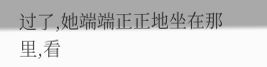过了,她端端正正地坐在那里,看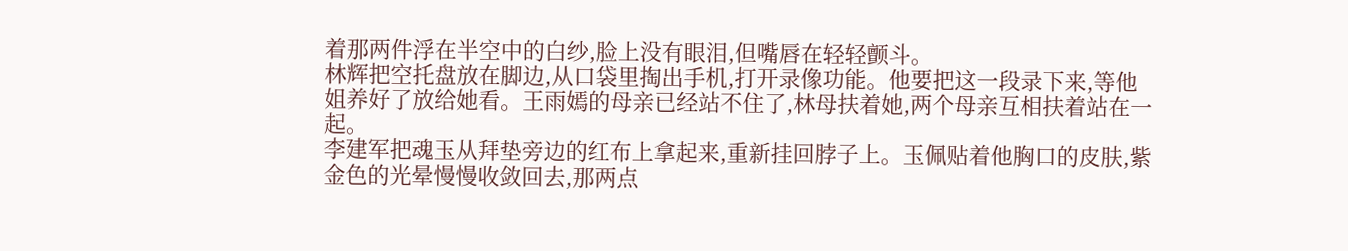着那两件浮在半空中的白纱,脸上没有眼泪,但嘴唇在轻轻颤斗。
林辉把空托盘放在脚边,从口袋里掏出手机,打开录像功能。他要把这一段录下来,等他姐养好了放给她看。王雨嫣的母亲已经站不住了,林母扶着她,两个母亲互相扶着站在一起。
李建军把魂玉从拜垫旁边的红布上拿起来,重新挂回脖子上。玉佩贴着他胸口的皮肤,紫金色的光晕慢慢收敛回去,那两点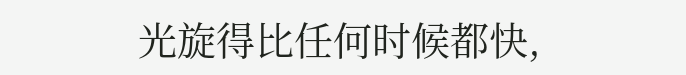光旋得比任何时候都快,